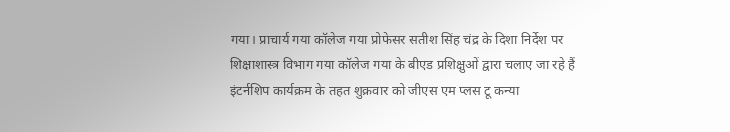गया। प्राचार्य गया कॉलेज गया प्रोफेसर सतीश सिंह चंद्र के दिशा निर्देश पर शिक्षाशास्त्र विभाग गया कॉलेज गया के बीएड प्रशिक्षुओं द्वारा चलाए जा रहे हैं इंटर्नशिप कार्यक्रम के तहत शुक्रवार को जीएस एम प्लस टू कन्या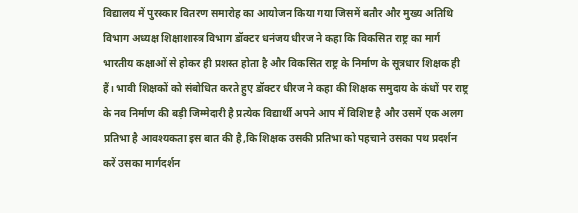विद्यालय में पुरस्कार वितरण समारोह का आयोजन किया गया जिसमें बतौर और मुख्य अतिथि विभाग अध्यक्ष शिक्षाशास्त्र विभाग डॉक्टर धनंजय धीरज ने कहा कि विकसित राष्ट्र का मार्ग भारतीय कक्षाओं से होकर ही प्रशस्त होता है और विकसित राष्ट्र के निर्माण के सूत्रधार शिक्षक ही हैं। भावी शिक्षकों को संबोधित करते हुए डॉक्टर धीरज ने कहा की शिक्षक समुदाय के कंधों पर राष्ट्र के नव निर्माण की बड़ी जिम्मेदारी है प्रत्येक विद्यार्थी अपने आप में विशिष्ट है और उसमें एक अलग प्रतिभा है आवश्यकता इस बात की है,कि शिक्षक उसकी प्रतिभा को पहचाने उसका पथ प्रदर्शन करें उसका मार्गदर्शन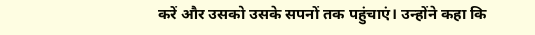करें और उसको उसके सपनों तक पहुंचाएं। उन्होंने कहा कि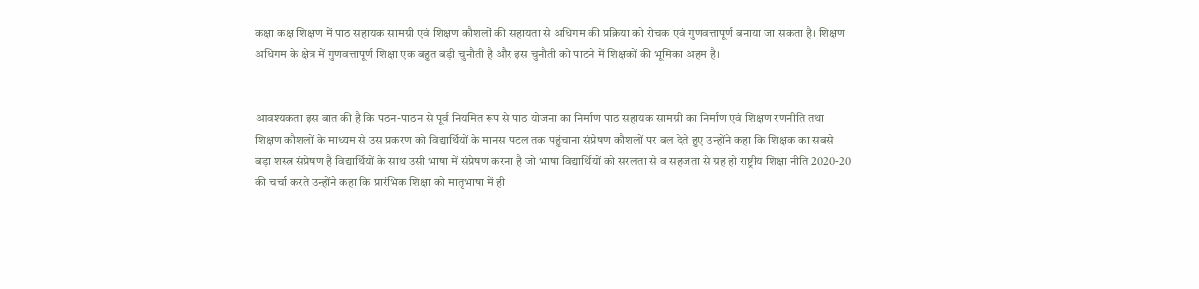कक्षा कक्ष शिक्षण में पाठ सहायक सामग्री एवं शिक्षण कौशलों की सहायता से अधिगम की प्रक्रिया को रोचक एवं गुणवत्तापूर्ण बनाया जा सकता है। शिक्षण अधिगम के क्षेत्र में गुणवत्तापूर्ण शिक्षा एक बहुत बड़ी चुनौती है और इस चुनौती को पाटने में शिक्षकों की भूमिका अहम है।


आवश्यकता इस बात की है कि पठन-पाठन से पूर्व नियमित रूप से पाठ योजना का निर्माण पाठ सहायक सामग्री का निर्माण एवं शिक्षण रणनीति तथा शिक्षण कौशलों के माध्यम से उस प्रकरण को विद्यार्थियों के मानस पटल तक पहुंचाना संप्रेषण कौशलों पर बल देते हुए उन्होंने कहा कि शिक्षक का सबसे बड़ा शस्त्र संप्रेषण है विद्यार्थियों के साथ उसी भाषा में संप्रेषण करना है जो भाषा विद्यार्थियों को सरलता से व सहजता से ग्रह हो राष्ट्रीय शिक्षा नीति 2020-20 की चर्चा करते उन्होंने कहा कि प्रारंभिक शिक्षा को मातृभाषा में ही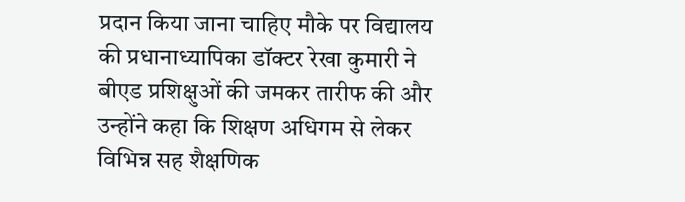प्रदान किया जाना चाहिए मौके पर विद्यालय की प्रधानाध्यापिका डॉक्टर रेखा कुमारी ने बीएड प्रशिक्षुओं की जमकर तारीफ की और उन्होंने कहा कि शिक्षण अधिगम से लेकर विभिन्न सह शैक्षणिक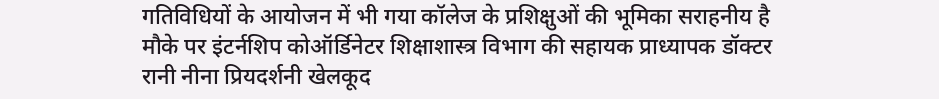गतिविधियों के आयोजन में भी गया कॉलेज के प्रशिक्षुओं की भूमिका सराहनीय है मौके पर इंटर्नशिप कोऑर्डिनेटर शिक्षाशास्त्र विभाग की सहायक प्राध्यापक डॉक्टर रानी नीना प्रियदर्शनी खेलकूद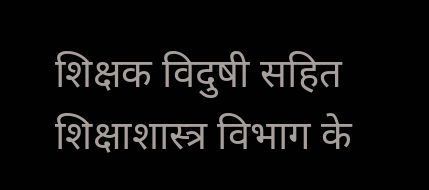शिक्षक विदुषी सहित शिक्षाशास्त्र विभाग के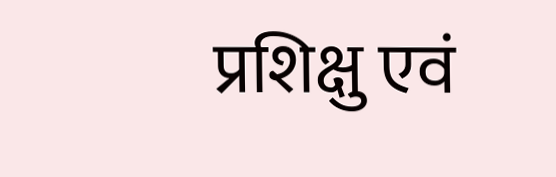प्रशिक्षु एवं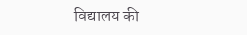विद्यालय की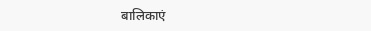बालिकाएं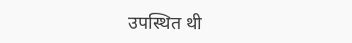उपस्थित थी